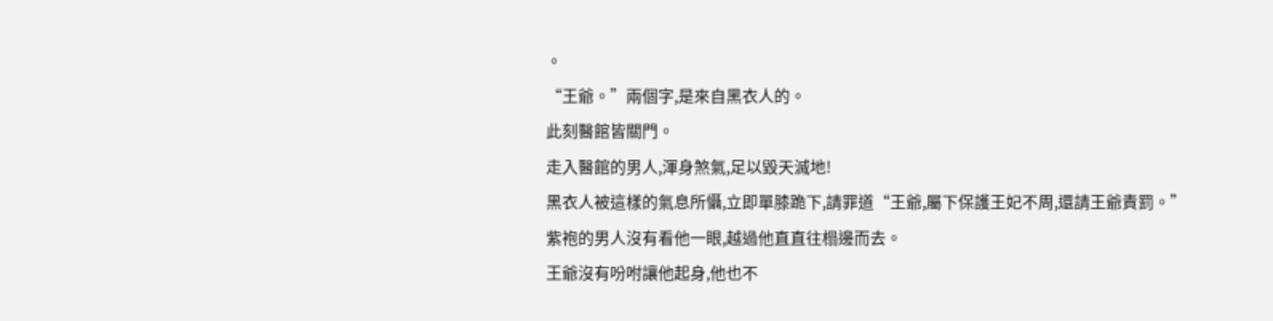。
“王爺。”兩個字,是來自黑衣人的。
此刻醫館皆關門。
走入醫館的男人,渾身煞氣,足以毀天滅地!
黑衣人被這樣的氣息所懾,立即單膝跪下,請罪道“王爺,屬下保護王妃不周,還請王爺責罰。”
紫袍的男人沒有看他一眼,越過他直直往榻邊而去。
王爺沒有吩咐讓他起身,他也不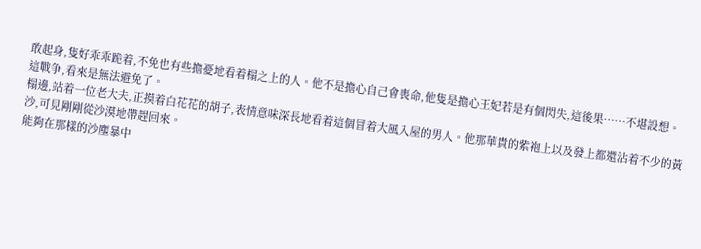敢起身,隻好乖乖跪着,不免也有些擔憂地看着榻之上的人。他不是擔心自己會喪命,他隻是擔心王妃若是有個閃失,這後果……不堪設想。
這戰争,看來是無法避免了。
榻邊,站着一位老大夫,正摸着白花花的胡子,表情意味深長地看着這個冒着大風入屋的男人。他那華貴的紫袍上以及發上都還沾着不少的黃沙,可見剛剛從沙漠地帶趕回來。
能夠在那樣的沙塵暴中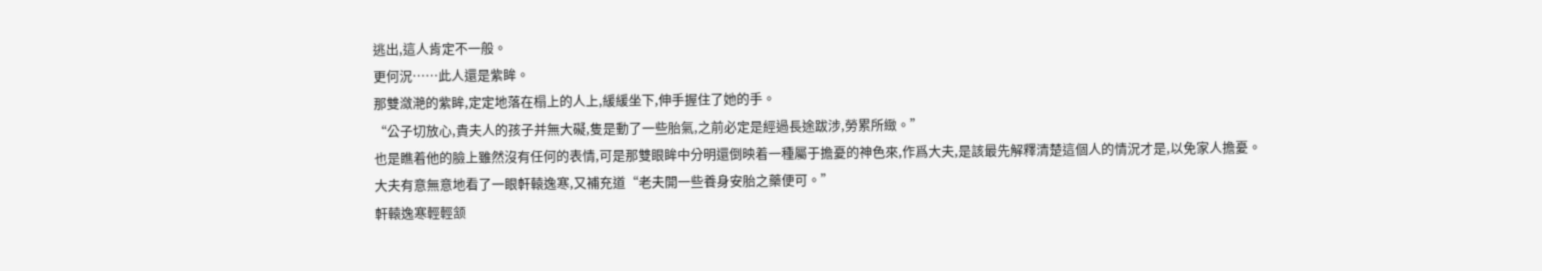逃出,這人肯定不一般。
更何況……此人還是紫眸。
那雙潋滟的紫眸,定定地落在榻上的人上,緩緩坐下,伸手握住了她的手。
“公子切放心,貴夫人的孩子并無大礙,隻是動了一些胎氣,之前必定是經過長途跋涉,勞累所緻。”
也是瞧着他的臉上雖然沒有任何的表情,可是那雙眼眸中分明還倒映着一種屬于擔憂的神色來,作爲大夫,是該最先解釋清楚這個人的情況才是,以免家人擔憂。
大夫有意無意地看了一眼軒轅逸寒,又補充道“老夫開一些養身安胎之藥便可。”
軒轅逸寒輕輕颔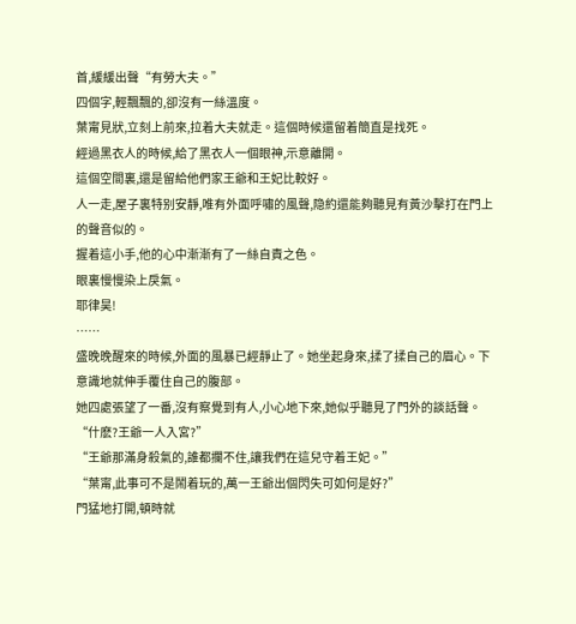首,緩緩出聲“有勞大夫。”
四個字,輕飄飄的,卻沒有一絲溫度。
葉甯見狀,立刻上前來,拉着大夫就走。這個時候還留着簡直是找死。
經過黑衣人的時候,給了黑衣人一個眼神,示意離開。
這個空間裏,還是留給他們家王爺和王妃比較好。
人一走,屋子裏特别安靜,唯有外面呼嘯的風聲,隐約還能夠聽見有黃沙擊打在門上的聲音似的。
握着這小手,他的心中漸漸有了一絲自責之色。
眼裏慢慢染上戾氣。
耶律昊!
……
盛晚晚醒來的時候,外面的風暴已經靜止了。她坐起身來,揉了揉自己的眉心。下意識地就伸手覆住自己的腹部。
她四處張望了一番,沒有察覺到有人,小心地下來,她似乎聽見了門外的談話聲。
“什麽?王爺一人入宮?”
“王爺那滿身殺氣的,誰都攔不住,讓我們在這兒守着王妃。”
“葉甯,此事可不是鬧着玩的,萬一王爺出個閃失可如何是好?”
門猛地打開,頓時就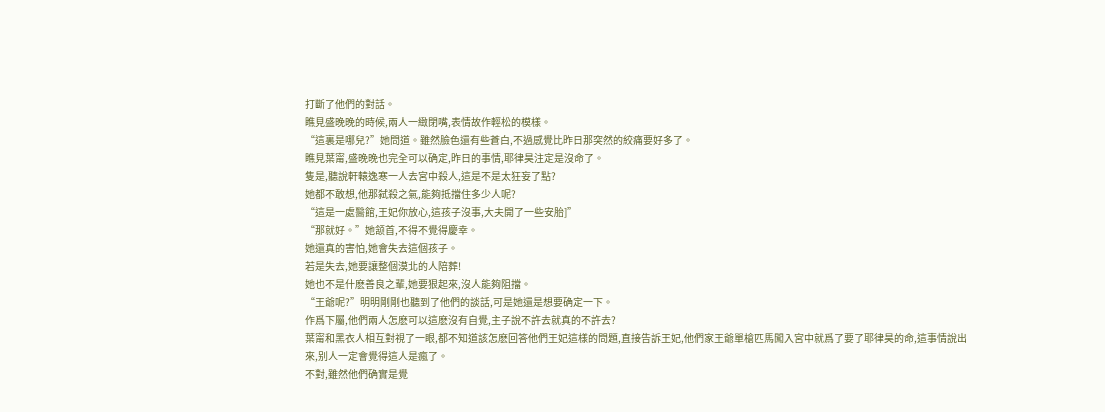打斷了他們的對話。
瞧見盛晚晚的時候,兩人一緻閉嘴,表情故作輕松的模樣。
“這裏是哪兒?”她問道。雖然臉色還有些蒼白,不過感覺比昨日那突然的絞痛要好多了。
瞧見葉甯,盛晚晚也完全可以确定,昨日的事情,耶律昊注定是沒命了。
隻是,聽說軒轅逸寒一人去宮中殺人,這是不是太狂妄了點?
她都不敢想,他那弑殺之氣,能夠抵擋住多少人呢?
“這是一處醫館,王妃你放心,這孩子沒事,大夫開了一些安胎]”
“那就好。”她颔首,不得不覺得慶幸。
她還真的害怕,她會失去這個孩子。
若是失去,她要讓整個漠北的人陪葬!
她也不是什麽善良之輩,她要狠起來,沒人能夠阻擋。
“王爺呢?”明明剛剛也聽到了他們的談話,可是她還是想要确定一下。
作爲下屬,他們兩人怎麽可以這麽沒有自覺,主子說不許去就真的不許去?
葉甯和黑衣人相互對視了一眼,都不知道該怎麽回答他們王妃這樣的問題,直接告訴王妃,他們家王爺單槍匹馬闖入宮中就爲了要了耶律昊的命,這事情說出來,别人一定會覺得這人是瘋了。
不對,雖然他們确實是覺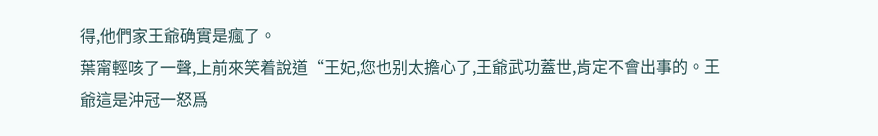得,他們家王爺确實是瘋了。
葉甯輕咳了一聲,上前來笑着說道“王妃,您也别太擔心了,王爺武功蓋世,肯定不會出事的。王爺這是沖冠一怒爲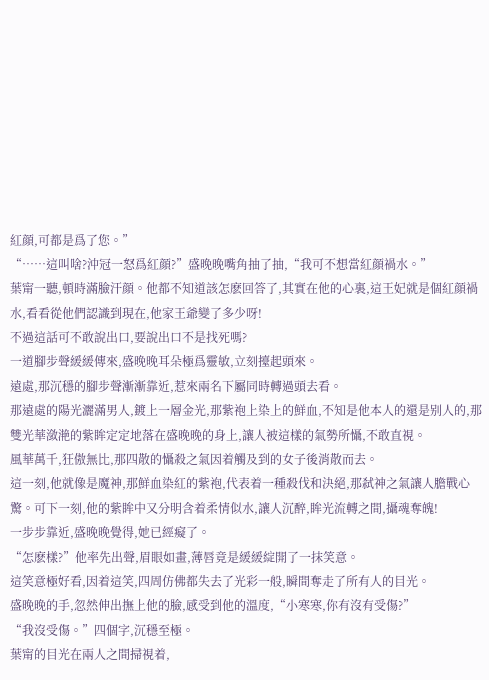紅顔,可都是爲了您。”
“……這叫啥?沖冠一怒爲紅顔?”盛晚晚嘴角抽了抽,“我可不想當紅顔禍水。”
葉甯一聽,頓時滿臉汗顔。他都不知道該怎麽回答了,其實在他的心裏,這王妃就是個紅顔禍水,看看從他們認識到現在,他家王爺變了多少呀!
不過這話可不敢說出口,要說出口不是找死嗎?
一道腳步聲緩緩傳來,盛晚晚耳朵極爲靈敏,立刻擡起頭來。
遠處,那沉穩的腳步聲漸漸靠近,惹來兩名下屬同時轉過頭去看。
那遠處的陽光灑滿男人,鍍上一層金光,那紫袍上染上的鮮血,不知是他本人的還是别人的,那雙光華潋滟的紫眸定定地落在盛晚晚的身上,讓人被這樣的氣勢所懾,不敢直視。
風華萬千,狂傲無比,那四散的懾殺之氣因着觸及到的女子後消散而去。
這一刻,他就像是魔神,那鮮血染紅的紫袍,代表着一種殺伐和決絕,那弑神之氣讓人膽戰心驚。可下一刻,他的紫眸中又分明含着柔情似水,讓人沉醉,眸光流轉之間,攝魂奪魄!
一步步靠近,盛晚晚覺得,她已經癡了。
“怎麽樣?”他率先出聲,眉眼如畫,薄唇竟是緩緩綻開了一抹笑意。
這笑意極好看,因着這笑,四周仿佛都失去了光彩一般,瞬間奪走了所有人的目光。
盛晚晚的手,忽然伸出撫上他的臉,感受到他的溫度,“小寒寒,你有沒有受傷?”
“我沒受傷。”四個字,沉穩至極。
葉甯的目光在兩人之間掃視着,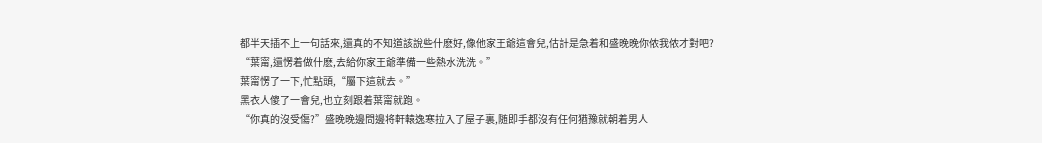都半天插不上一句話來,還真的不知道該說些什麽好,像他家王爺這會兒,估計是急着和盛晚晚你侬我侬才對吧?
“葉甯,還愣着做什麽,去給你家王爺準備一些熱水洗洗。”
葉甯愣了一下,忙點頭,“屬下這就去。”
黑衣人傻了一會兒,也立刻跟着葉甯就跑。
“你真的沒受傷?”盛晚晚邊問邊将軒轅逸寒拉入了屋子裏,随即手都沒有任何猶豫就朝着男人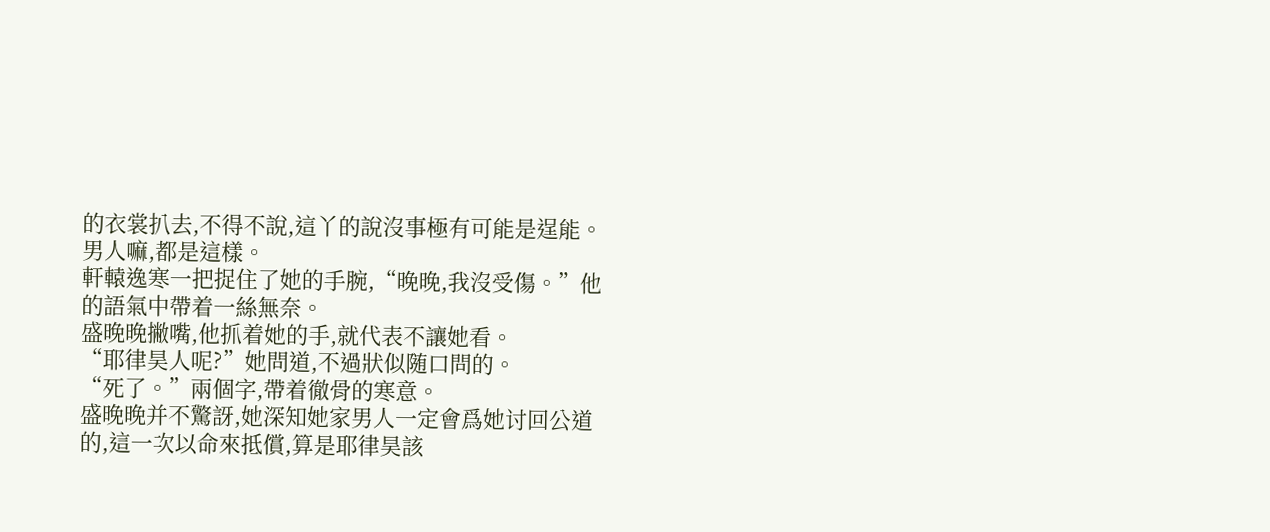的衣裳扒去,不得不說,這丫的說沒事極有可能是逞能。
男人嘛,都是這樣。
軒轅逸寒一把捉住了她的手腕,“晚晚,我沒受傷。”他的語氣中帶着一絲無奈。
盛晚晚撇嘴,他抓着她的手,就代表不讓她看。
“耶律昊人呢?”她問道,不過狀似随口問的。
“死了。”兩個字,帶着徹骨的寒意。
盛晚晚并不驚訝,她深知她家男人一定會爲她讨回公道的,這一次以命來抵償,算是耶律昊該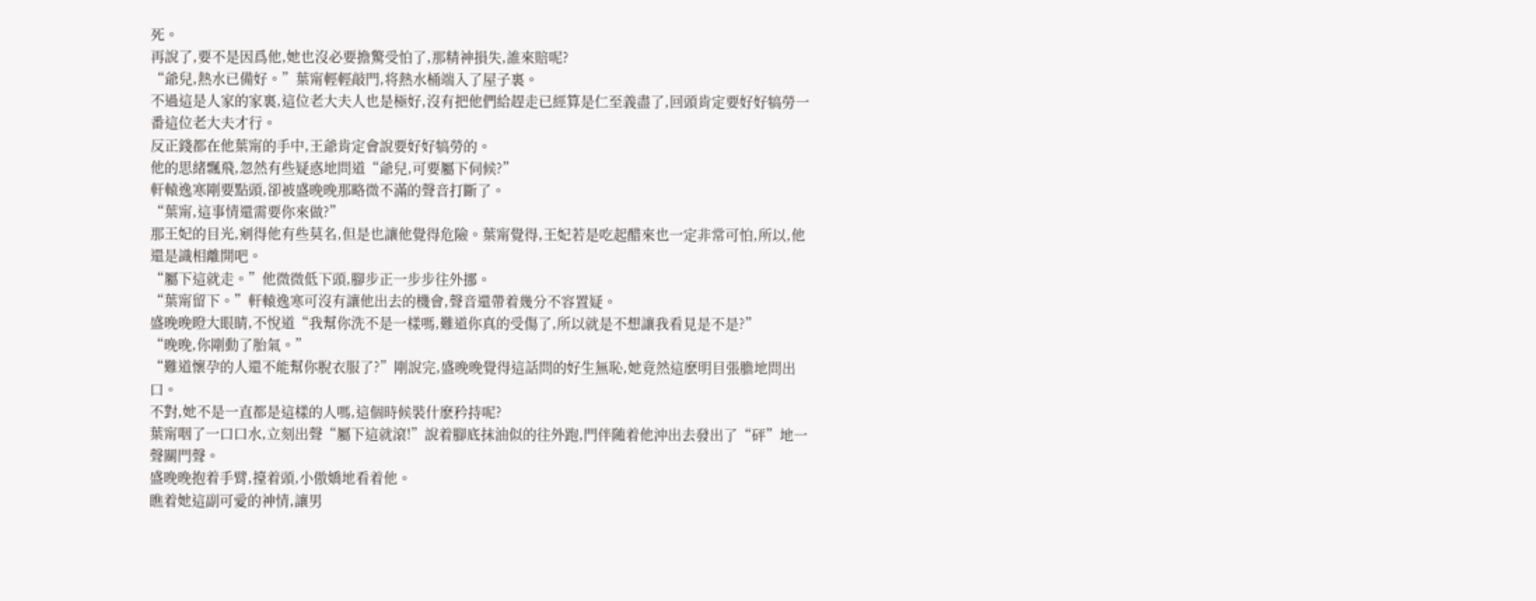死。
再說了,要不是因爲他,她也沒必要擔驚受怕了,那精神損失,誰來賠呢?
“爺兒,熱水已備好。”葉甯輕輕敲門,将熱水桶端入了屋子裏。
不過這是人家的家裏,這位老大夫人也是極好,沒有把他們給趕走已經算是仁至義盡了,回頭肯定要好好犒勞一番這位老大夫才行。
反正錢都在他葉甯的手中,王爺肯定會說要好好犒勞的。
他的思緒飄飛,忽然有些疑惑地問道“爺兒,可要屬下伺候?”
軒轅逸寒剛要點頭,卻被盛晚晚那略微不滿的聲音打斷了。
“葉甯,這事情還需要你來做?”
那王妃的目光,剜得他有些莫名,但是也讓他覺得危險。葉甯覺得,王妃若是吃起醋來也一定非常可怕,所以,他還是識相離開吧。
“屬下這就走。”他微微低下頭,腳步正一步步往外挪。
“葉甯留下。”軒轅逸寒可沒有讓他出去的機會,聲音還帶着幾分不容置疑。
盛晚晚瞪大眼睛,不悅道“我幫你洗不是一樣嗎,難道你真的受傷了,所以就是不想讓我看見是不是?”
“晚晚,你剛動了胎氣。”
“難道懷孕的人還不能幫你脫衣服了?”剛說完,盛晚晚覺得這話問的好生無恥,她竟然這麽明目張膽地問出口。
不對,她不是一直都是這樣的人嗎,這個時候裝什麽矜持呢?
葉甯咽了一口口水,立刻出聲“屬下這就滾!”說着腳底抹油似的往外跑,門伴随着他沖出去發出了“砰”地一聲關門聲。
盛晚晚抱着手臂,擡着頭,小傲嬌地看着他。
瞧着她這副可愛的神情,讓男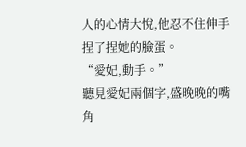人的心情大悅,他忍不住伸手捏了捏她的臉蛋。
“愛妃,動手。”
聽見愛妃兩個字,盛晚晚的嘴角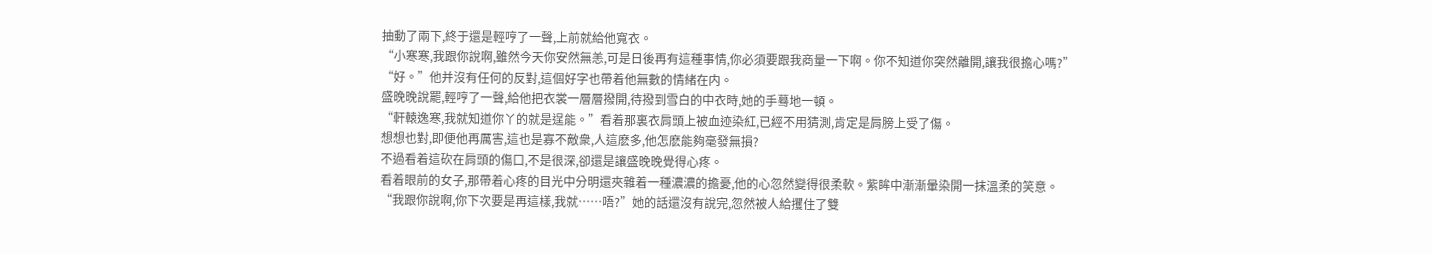抽動了兩下,終于還是輕哼了一聲,上前就給他寬衣。
“小寒寒,我跟你說啊,雖然今天你安然無恙,可是日後再有這種事情,你必須要跟我商量一下啊。你不知道你突然離開,讓我很擔心嗎?”
“好。”他并沒有任何的反對,這個好字也帶着他無數的情緒在内。
盛晚晚說罷,輕哼了一聲,給他把衣裳一層層撥開,待撥到雪白的中衣時,她的手蓦地一頓。
“軒轅逸寒,我就知道你丫的就是逞能。”看着那裏衣肩頭上被血迹染紅,已經不用猜測,肯定是肩膀上受了傷。
想想也對,即便他再厲害,這也是寡不敵衆,人這麽多,他怎麽能夠毫發無損?
不過看着這砍在肩頭的傷口,不是很深,卻還是讓盛晚晚覺得心疼。
看着眼前的女子,那帶着心疼的目光中分明還夾雜着一種濃濃的擔憂,他的心忽然變得很柔軟。紫眸中漸漸暈染開一抹溫柔的笑意。
“我跟你說啊,你下次要是再這樣,我就……唔?”她的話還沒有說完,忽然被人給攫住了雙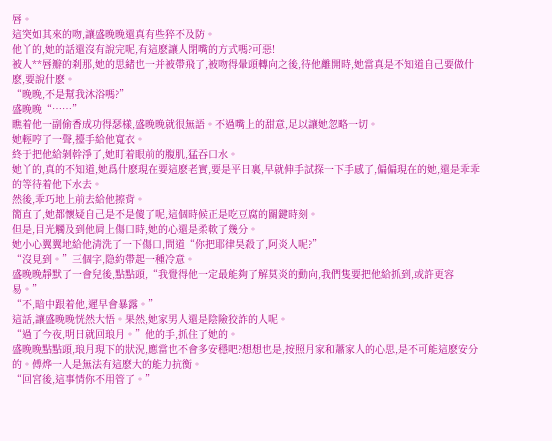唇。
這突如其來的吻,讓盛晚晚還真有些猝不及防。
他丫的,她的話還沒有說完呢,有這麽讓人閉嘴的方式嗎?可惡!
被人**唇瓣的刹那,她的思緒也一并被帶飛了,被吻得暈頭轉向之後,待他離開時,她當真是不知道自己要做什麽,要說什麽。
“晚晚,不是幫我沐浴嗎?”
盛晚晚“……”
瞧着他一副偷香成功得瑟樣,盛晚晚就很無語。不過嘴上的甜意,足以讓她忽略一切。
她輕哼了一聲,擡手給他寬衣。
終于把他給剝幹淨了,她盯着眼前的腹肌,猛吞口水。
她丫的,真的不知道,她爲什麽現在要這麽老實,要是平日裏,早就伸手試探一下手感了,偏偏現在的她,還是乖乖的等待着他下水去。
然後,乖巧地上前去給他擦背。
簡直了,她都懷疑自己是不是傻了呢,這個時候正是吃豆腐的關鍵時刻。
但是,目光觸及到他肩上傷口時,她的心還是柔軟了幾分。
她小心翼翼地給他清洗了一下傷口,問道“你把耶律昊殺了,阿炎人呢?”
“沒見到。”三個字,隐約帶起一種冷意。
盛晚晚靜默了一會兒後,點點頭,“我覺得他一定最能夠了解莫炎的動向,我們隻要把他給抓到,或許更容易。”
“不,暗中跟着他,遲早會暴露。”
這話,讓盛晚晚恍然大悟。果然,她家男人還是陰險狡詐的人呢。
“過了今夜,明日就回琅月。”他的手,抓住了她的。
盛晚晚點點頭,琅月現下的狀況,應當也不會多安穩吧?想想也是,按照月家和蕭家人的心思,是不可能這麽安分的。傅烨一人是無法有這麽大的能力抗衡。
“回宮後,這事情你不用管了。”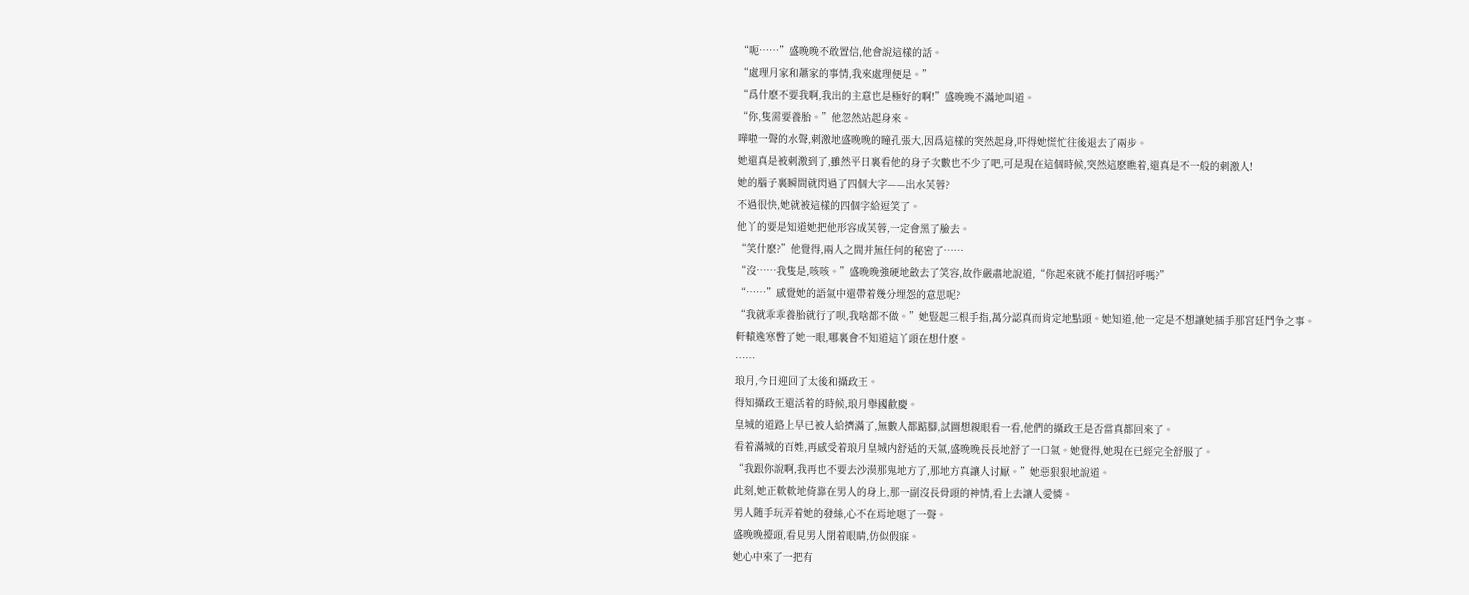“呃……”盛晚晚不敢置信,他會說這樣的話。
“處理月家和蕭家的事情,我來處理便是。”
“爲什麽不要我啊,我出的主意也是極好的啊!”盛晚晚不滿地叫道。
“你,隻需要養胎。”他忽然站起身來。
嘩啦一聲的水聲,刺激地盛晚晚的瞳孔張大,因爲這樣的突然起身,吓得她慌忙往後退去了兩步。
她還真是被刺激到了,雖然平日裏看他的身子次數也不少了吧,可是現在這個時候,突然這麽瞧着,還真是不一般的刺激人!
她的腦子裏瞬間就閃過了四個大字——出水芙蓉?
不過很快,她就被這樣的四個字給逗笑了。
他丫的要是知道她把他形容成芙蓉,一定會黑了臉去。
“笑什麽?”他覺得,兩人之間并無任何的秘密了……
“沒……我隻是,咳咳。”盛晚晚強硬地斂去了笑容,故作嚴肅地說道,“你起來就不能打個招呼嗎?”
“……”感覺她的語氣中還帶着幾分埋怨的意思呢?
“我就乖乖養胎就行了呗,我啥都不做。”她豎起三根手指,萬分認真而肯定地點頭。她知道,他一定是不想讓她插手那宮廷鬥争之事。
軒轅逸寒瞥了她一眼,哪裏會不知道這丫頭在想什麽。
……
琅月,今日迎回了太後和攝政王。
得知攝政王還活着的時候,琅月舉國歡慶。
皇城的道路上早已被人給擠滿了,無數人都踮腳,試圖想親眼看一看,他們的攝政王是否當真都回來了。
看着滿城的百姓,再感受着琅月皇城内舒适的天氣,盛晚晚長長地舒了一口氣。她覺得,她現在已經完全舒服了。
“我跟你說啊,我再也不要去沙漠那鬼地方了,那地方真讓人讨厭。”她惡狠狠地說道。
此刻,她正軟軟地倚靠在男人的身上,那一副沒長骨頭的神情,看上去讓人愛憐。
男人随手玩弄着她的發絲,心不在焉地嗯了一聲。
盛晚晚擡頭,看見男人閉着眼睛,仿似假寐。
她心中來了一把有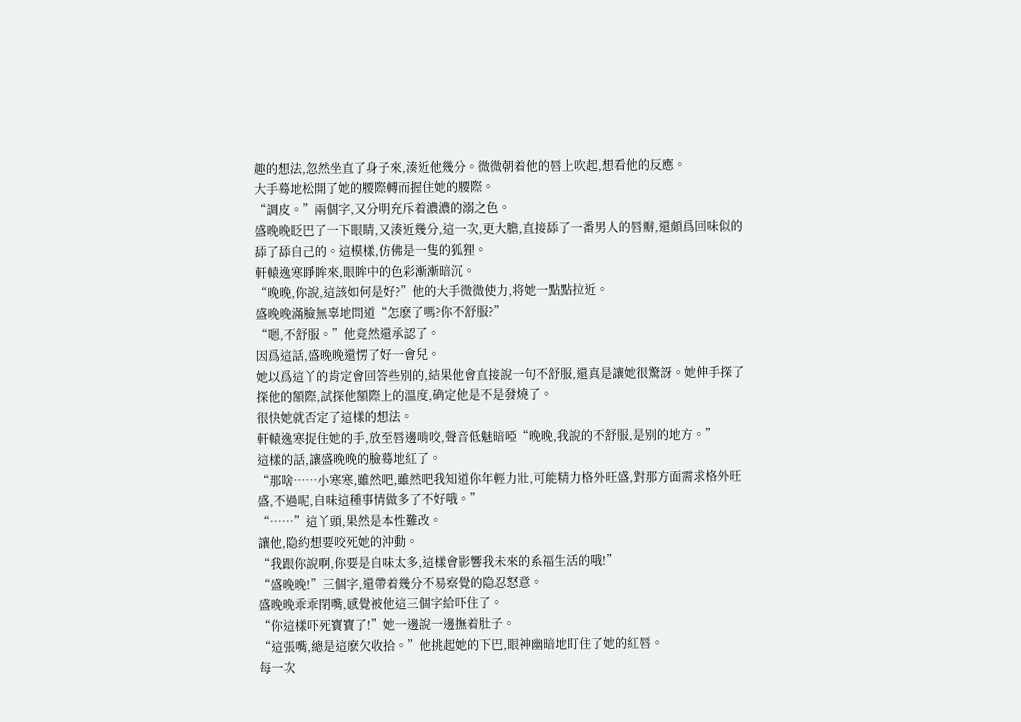趣的想法,忽然坐直了身子來,湊近他幾分。微微朝着他的唇上吹起,想看他的反應。
大手蓦地松開了她的腰際轉而握住她的腰際。
“調皮。”兩個字,又分明充斥着濃濃的溺之色。
盛晚晚眨巴了一下眼睛,又湊近幾分,這一次,更大膽,直接舔了一番男人的唇瓣,還頗爲回味似的舔了舔自己的。這模樣,仿佛是一隻的狐狸。
軒轅逸寒睜眸來,眼眸中的色彩漸漸暗沉。
“晚晚,你說,這該如何是好?”他的大手微微使力,将她一點點拉近。
盛晚晚滿臉無辜地問道“怎麽了嗎?你不舒服?”
“嗯,不舒服。”他竟然還承認了。
因爲這話,盛晚晚還愣了好一會兒。
她以爲這丫的肯定會回答些别的,結果他會直接說一句不舒服,還真是讓她很驚訝。她伸手探了探他的額際,試探他額際上的溫度,确定他是不是發燒了。
很快她就否定了這樣的想法。
軒轅逸寒捉住她的手,放至唇邊啃咬,聲音低魅暗啞“晚晚,我說的不舒服,是别的地方。”
這樣的話,讓盛晚晚的臉蓦地紅了。
“那啥……小寒寒,雖然吧,雖然吧我知道你年輕力壯,可能精力格外旺盛,對那方面需求格外旺盛,不過呢,自味這種事情做多了不好哦。”
“……”這丫頭,果然是本性難改。
讓他,隐約想要咬死她的沖動。
“我跟你說啊,你要是自味太多,這樣會影響我未來的系福生活的哦!”
“盛晚晚!”三個字,還帶着幾分不易察覺的隐忍怒意。
盛晚晚乖乖閉嘴,感覺被他這三個字給吓住了。
“你這樣吓死寶寶了!”她一邊說一邊撫着肚子。
“這張嘴,總是這麽欠收拾。”他挑起她的下巴,眼神幽暗地盯住了她的紅唇。
每一次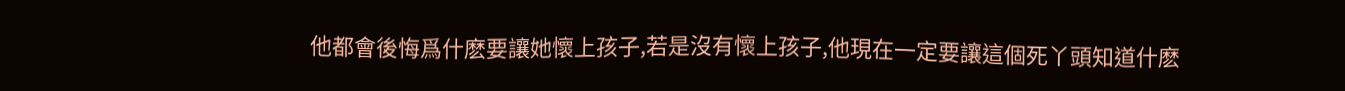他都會後悔爲什麽要讓她懷上孩子,若是沒有懷上孩子,他現在一定要讓這個死丫頭知道什麽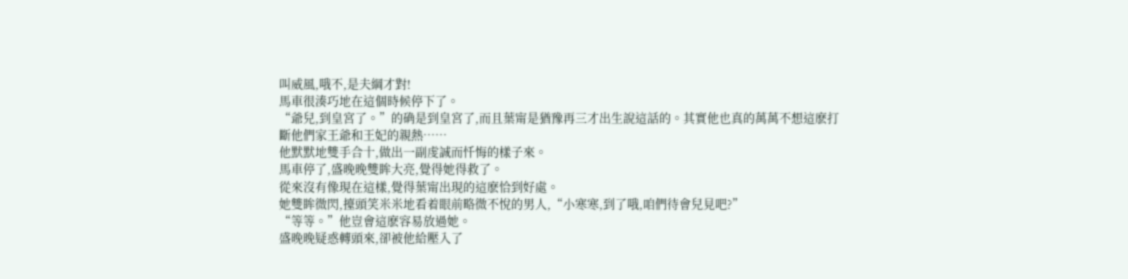叫威風,哦不,是夫綱才對!
馬車很湊巧地在這個時候停下了。
“爺兒,到皇宮了。”的确是到皇宮了,而且葉甯是猶豫再三才出生說這話的。其實他也真的萬萬不想這麽打斷他們家王爺和王妃的親熱……
他默默地雙手合十,做出一副虔誠而忏悔的樣子來。
馬車停了,盛晚晚雙眸大亮,覺得她得救了。
從來沒有像現在這樣,覺得葉甯出現的這麽恰到好處。
她雙眸微閃,擡頭笑米米地看着眼前略微不悅的男人,“小寒寒,到了哦,咱們待會兒見吧?”
“等等。”他豈會這麽容易放過她。
盛晚晚疑惑轉頭來,卻被他給壓入了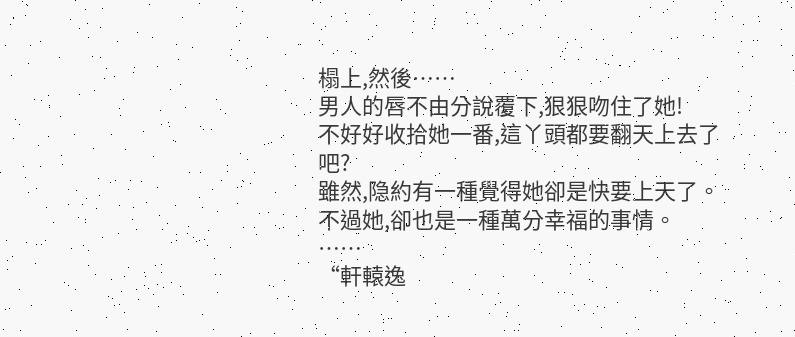榻上,然後……
男人的唇不由分說覆下,狠狠吻住了她!
不好好收拾她一番,這丫頭都要翻天上去了吧?
雖然,隐約有一種覺得她卻是快要上天了。
不過她,卻也是一種萬分幸福的事情。
……
“軒轅逸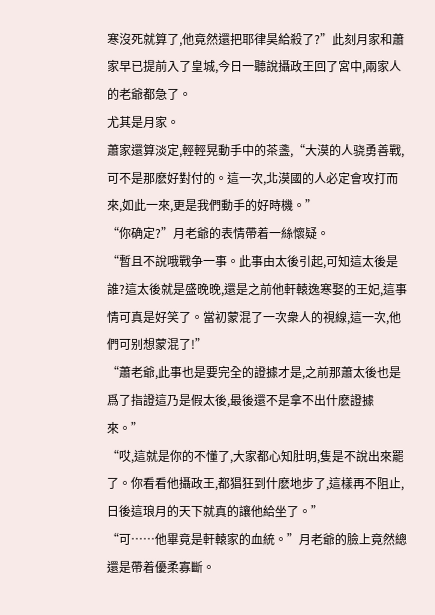寒沒死就算了,他竟然還把耶律昊給殺了?”此刻月家和蕭家早已提前入了皇城,今日一聽說攝政王回了宮中,兩家人的老爺都急了。
尤其是月家。
蕭家還算淡定,輕輕晃動手中的茶盞,“大漠的人骁勇善戰,可不是那麽好對付的。這一次,北漠國的人必定會攻打而來,如此一來,更是我們動手的好時機。”
“你确定?”月老爺的表情帶着一絲懷疑。
“暫且不說哦戰争一事。此事由太後引起,可知這太後是誰?這太後就是盛晚晚,還是之前他軒轅逸寒娶的王妃,這事情可真是好笑了。當初蒙混了一次衆人的視線,這一次,他們可别想蒙混了!”
“蕭老爺,此事也是要完全的證據才是,之前那蕭太後也是爲了指證這乃是假太後,最後還不是拿不出什麽證據來。”
“哎,這就是你的不懂了,大家都心知肚明,隻是不說出來罷了。你看看他攝政王,都猖狂到什麽地步了,這樣再不阻止,日後這琅月的天下就真的讓他給坐了。”
“可……他畢竟是軒轅家的血統。”月老爺的臉上竟然總還是帶着優柔寡斷。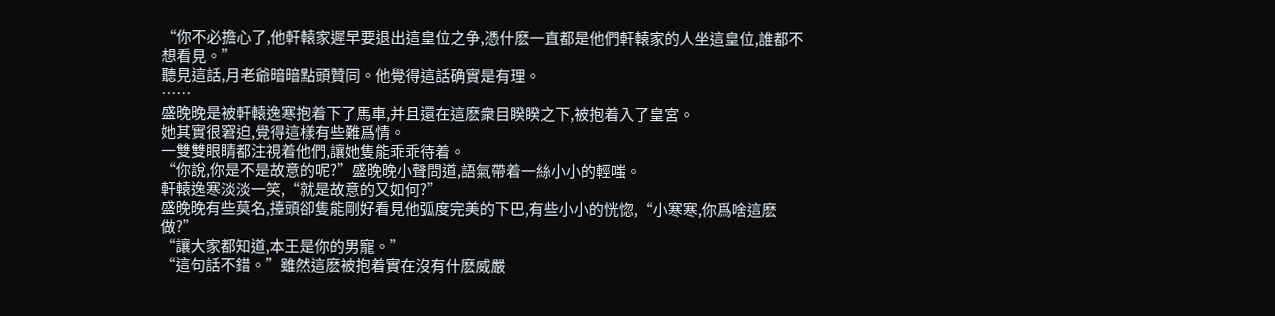“你不必擔心了,他軒轅家遲早要退出這皇位之争,憑什麽一直都是他們軒轅家的人坐這皇位,誰都不想看見。”
聽見這話,月老爺暗暗點頭贊同。他覺得這話确實是有理。
……
盛晚晚是被軒轅逸寒抱着下了馬車,并且還在這麽衆目睽睽之下,被抱着入了皇宮。
她其實很窘迫,覺得這樣有些難爲情。
一雙雙眼睛都注視着他們,讓她隻能乖乖待着。
“你說,你是不是故意的呢?”盛晚晚小聲問道,語氣帶着一絲小小的輕嗤。
軒轅逸寒淡淡一笑,“就是故意的又如何?”
盛晚晚有些莫名,擡頭卻隻能剛好看見他弧度完美的下巴,有些小小的恍惚,“小寒寒,你爲啥這麽做?”
“讓大家都知道,本王是你的男寵。”
“這句話不錯。”雖然這麽被抱着實在沒有什麽威嚴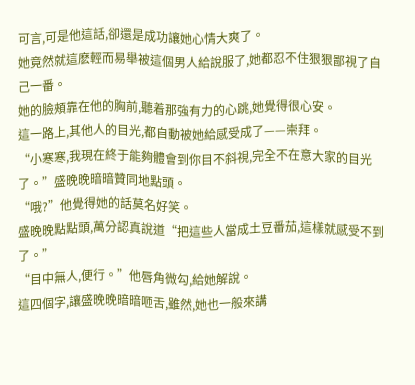可言,可是他這話,卻還是成功讓她心情大爽了。
她竟然就這麽輕而易舉被這個男人給說服了,她都忍不住狠狠鄙視了自己一番。
她的臉頰靠在他的胸前,聽着那強有力的心跳,她覺得很心安。
這一路上,其他人的目光,都自動被她給感受成了——崇拜。
“小寒寒,我現在終于能夠體會到你目不斜視,完全不在意大家的目光了。”盛晚晚暗暗贊同地點頭。
“哦?”他覺得她的話莫名好笑。
盛晚晚點點頭,萬分認真說道“把這些人當成土豆番茄,這樣就感受不到了。”
“目中無人,便行。”他唇角微勾,給她解說。
這四個字,讓盛晚晚暗暗咂舌,雖然,她也一般來講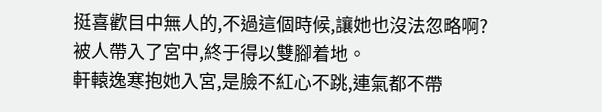挺喜歡目中無人的,不過這個時候,讓她也沒法忽略啊?
被人帶入了宮中,終于得以雙腳着地。
軒轅逸寒抱她入宮,是臉不紅心不跳,連氣都不帶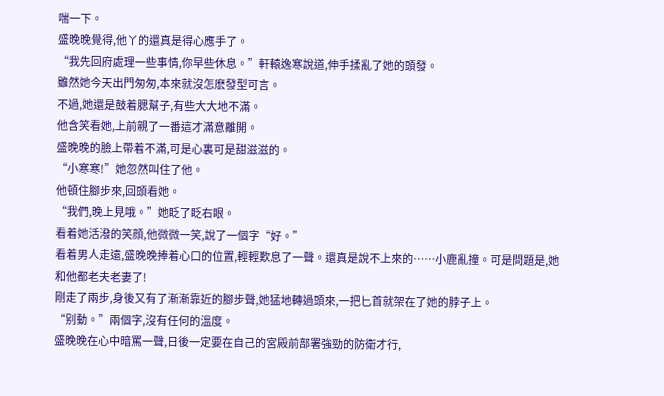喘一下。
盛晚晚覺得,他丫的還真是得心應手了。
“我先回府處理一些事情,你早些休息。”軒轅逸寒說道,伸手揉亂了她的頭發。
雖然她今天出門匆匆,本來就沒怎麽發型可言。
不過,她還是鼓着腮幫子,有些大大地不滿。
他含笑看她,上前親了一番這才滿意離開。
盛晚晚的臉上帶着不滿,可是心裏可是甜滋滋的。
“小寒寒!”她忽然叫住了他。
他頓住腳步來,回頭看她。
“我們,晚上見哦。”她眨了眨右眼。
看着她活潑的笑顔,他微微一笑,說了一個字“好。”
看着男人走遠,盛晚晚捧着心口的位置,輕輕歎息了一聲。還真是說不上來的……小鹿亂撞。可是問題是,她和他都老夫老妻了!
剛走了兩步,身後又有了漸漸靠近的腳步聲,她猛地轉過頭來,一把匕首就架在了她的脖子上。
“别動。”兩個字,沒有任何的溫度。
盛晚晚在心中暗罵一聲,日後一定要在自己的宮殿前部署強勁的防衛才行,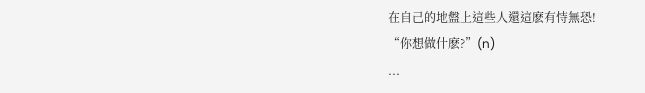在自己的地盤上這些人還這麽有恃無恐!
“你想做什麽?”(n)
...